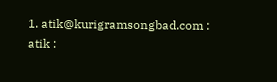1. atik@kurigramsongbad.com : atik :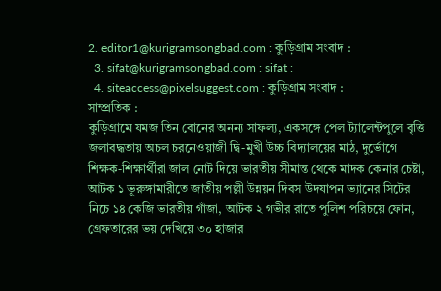2. editor1@kurigramsongbad.com : কুড়িগ্রাম সংবাদ :
  3. sifat@kurigramsongbad.com : sifat :
  4. siteaccess@pixelsuggest.com : কুড়িগ্রাম সংবাদ :
সাম্প্রতিক :
কুড়িগ্রামে যমজ তিন বোনের অনন্য সাফল্য, একসঙ্গে পেল ট্যালেন্টপুলে বৃত্তি জলাবদ্ধতায় অচল চরনেওয়াজী দ্বি-মুখী উচ্চ বিদ্যালয়ের মাঠ, দুর্ভোগে শিক্ষক-শিক্ষার্থীরা জাল নোট দিয়ে ভারতীয় সীমান্ত থেকে মাদক কেনার চেষ্টা, আটক ১ ভূরুঙ্গামারীতে জাতীয় পল্লী উন্নয়ন দিবস উদযাপন ভ্যানের সিটের নিচে ১৪ কেজি ভারতীয় গাঁজা, আটক ২ গভীর রাতে পুলিশ পরিচয়ে ফোন, গ্রেফতারের ভয় দেখিয়ে ৩০ হাজার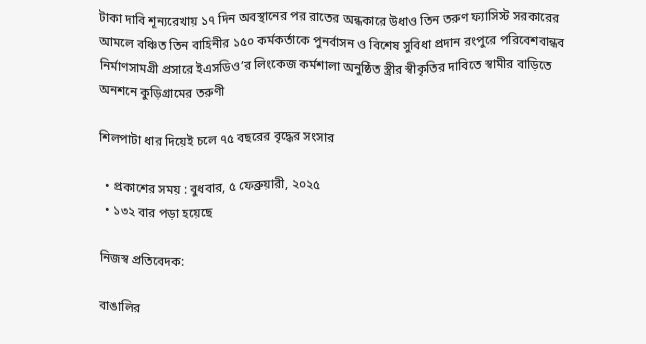টাকা দাবি শূন্যরেখায় ১৭ দিন অবস্থানের পর রাতের অন্ধকারে উধাও তিন তরুণ ফ্যাসিস্ট সরকারের আমলে বঞ্চিত তিন বাহিনীর ১৫০ কর্মকর্তাকে পুনর্বাসন ও বিশেষ সুবিধা প্রদান রংপুরে পরিবেশবান্ধব নির্মাণসামগ্রী প্রসারে ইএসডিও’র লিংকেজ কর্মশালা অনুষ্ঠিত স্ত্রীর স্বীকৃতির দাবিতে স্বামীর বাড়িতে অনশনে কুড়িগ্রামের তরুণী

শিলপাটা ধার দিয়েই চলে ৭৫ বছরের বৃদ্ধের সংসার

  • প্রকাশের সময় : বুধবার, ৫ ফেব্রুয়ারী, ২০২৫
  • ১৩২ বার পড়া হয়েছে

নিজস্ব প্রতিবেদক:

বাঙালির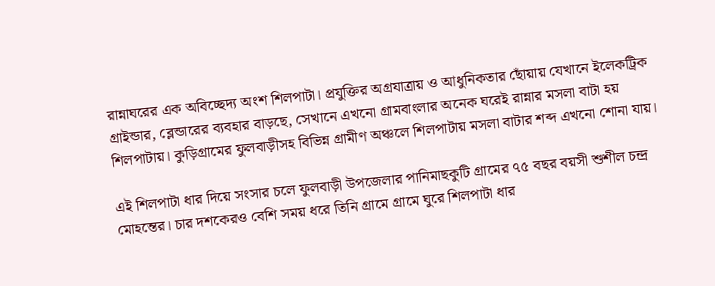রান্নাঘরের এক অবিচ্ছেদ্য অংশ শিলপাটা। প্রযুক্তির অগ্রযাত্রায় ও আধুনিকতার ছোঁয়ায় যেখানে ইলেকট্রিক গ্রাইন্ডার, ব্লেন্ডারের ব্যবহার বাড়ছে, সেখানে এখনো গ্রামবাংলার অনেক ঘরেই রান্নার মসলা বাটা হয় শিলপাটায়। কুড়িগ্রামের ফুলবাড়ীসহ বিভিন্ন গ্রামীণ অঞ্চলে শিলপাটায় মসলা বাটার শব্দ এখনো শোনা যায়।

এই শিলপাটা ধার দিয়ে সংসার চলে ফুলবাড়ী উপজেলার পানিমাছকুটি গ্রামের ৭৫ বছর বয়সী শুশীল চন্দ্র মোহন্তের। চার দশকেরও বেশি সময় ধরে তিনি গ্রামে গ্রামে ঘুরে শিলপাটা ধার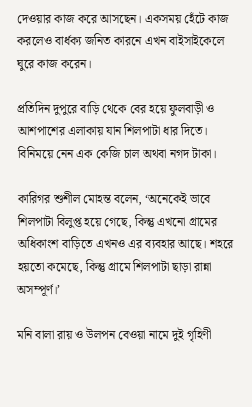দেওয়ার কাজ করে আসছেন। একসময় হেঁটে কাজ করলেও বার্ধক্য জনিত কারনে এখন বাইসাইকেলে ঘুরে কাজ করেন।

প্রতিদিন দুপুরে বাড়ি থেকে বের হয়ে ফুলবাড়ী ও আশপাশের এলাকায় যান শিলপাটা ধার দিতে। বিনিময়ে নেন এক কেজি চাল অথবা নগদ টাকা।

কারিগর শুশীল মোহন্ত বলেন, ‘অনেকেই ভাবে শিলপাটা বিলুপ্ত হয়ে গেছে, কিন্তু এখনো গ্রামের অধিকাংশ বাড়িতে এখনও এর ব্যবহার আছে। শহরে হয়তো কমেছে, কিন্তু গ্রামে শিলপাটা ছাড়া রান্না অসম্পূর্ণ।’

মনি বালা রায় ও উলপন বেওয়া নামে দুই গৃহিণী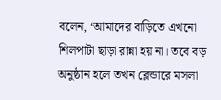বলেন, ‘আমাদের বাড়িতে এখনো শিলপাটা ছাড়া রান্না হয় না। তবে বড় অনুষ্ঠান হলে তখন ব্লেন্ডারে মসলা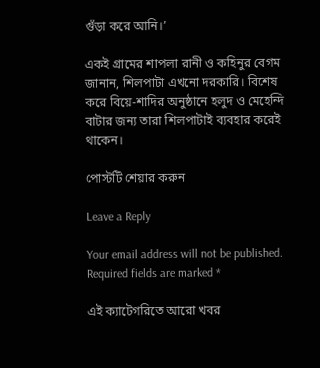গুঁড়া করে আনি।’

একই গ্রামের শাপলা রানী ও কহিনুর বেগম জানান, শিলপাটা এখনো দরকারি। বিশেষ করে বিয়ে-শাদির অনুষ্ঠানে হলুদ ও মেহেন্দি বাটার জন্য তারা শিলপাটাই ব্যবহার করেই থাকেন।

পোস্টটি শেয়ার করুন

Leave a Reply

Your email address will not be published. Required fields are marked *

এই ক্যাটেগরিতে আরো খবর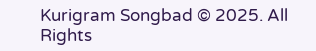Kurigram Songbad © 2025. All Rights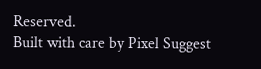Reserved.
Built with care by Pixel Suggest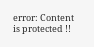error: Content is protected !!